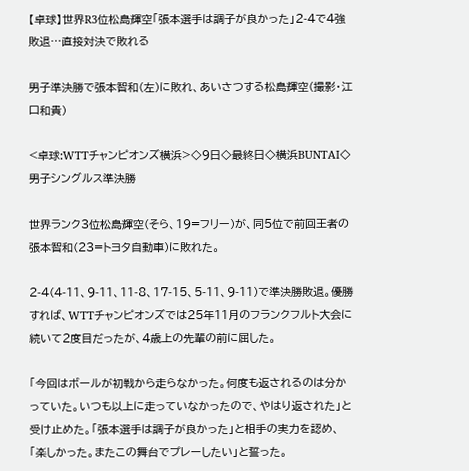【卓球】世界R3位松島輝空「張本選手は調子が良かった」2-4で4強敗退…直接対決で敗れる

男子準決勝で張本智和(左)に敗れ、あいさつする松島輝空(撮影・江口和貴)

<卓球:WTTチャンピオンズ横浜>◇9日◇最終日◇横浜BUNTAI◇男子シングルス準決勝

世界ランク3位松島輝空(そら、19=フリー)が、同5位で前回王者の張本智和(23=トヨタ自動車)に敗れた。

2-4(4-11、9-11、11-8、17-15、5-11、9-11)で準決勝敗退。優勝すれば、WTTチャンピオンズでは25年11月のフランクフルト大会に続いて2度目だったが、4歳上の先輩の前に屈した。

「今回はボールが初戦から走らなかった。何度も返されるのは分かっていた。いつも以上に走っていなかったので、やはり返された」と受け止めた。「張本選手は調子が良かった」と相手の実力を認め、「楽しかった。またこの舞台でプレーしたい」と誓った。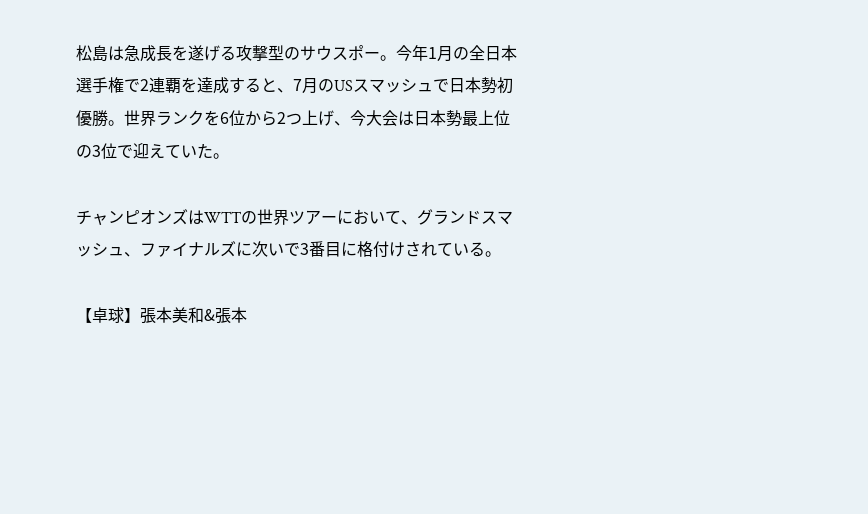松島は急成長を遂げる攻撃型のサウスポー。今年1月の全日本選手権で2連覇を達成すると、7月のUSスマッシュで日本勢初優勝。世界ランクを6位から2つ上げ、今大会は日本勢最上位の3位で迎えていた。

チャンピオンズはWTTの世界ツアーにおいて、グランドスマッシュ、ファイナルズに次いで3番目に格付けされている。

【卓球】張本美和&張本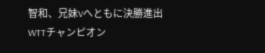智和、兄妹Vへともに決勝進出 WTTチャンピオン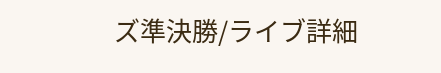ズ準決勝/ライブ詳細